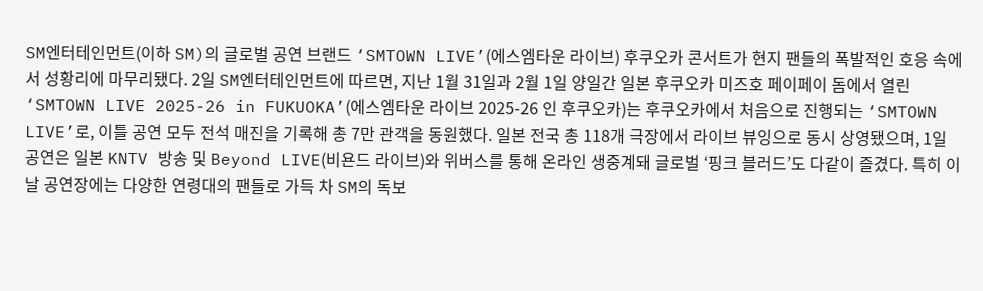SM엔터테인먼트(이하 SM)의 글로벌 공연 브랜드 ‘SMTOWN LIVE’(에스엠타운 라이브) 후쿠오카 콘서트가 현지 팬들의 폭발적인 호응 속에서 성황리에 마무리됐다. 2일 SM엔터테인먼트에 따르면, 지난 1월 31일과 2월 1일 양일간 일본 후쿠오카 미즈호 페이페이 돔에서 열린 ‘SMTOWN LIVE 2025-26 in FUKUOKA’(에스엠타운 라이브 2025-26 인 후쿠오카)는 후쿠오카에서 처음으로 진행되는 ‘SMTOWN LIVE’로, 이틀 공연 모두 전석 매진을 기록해 총 7만 관객을 동원했다. 일본 전국 총 118개 극장에서 라이브 뷰잉으로 동시 상영됐으며, 1일 공연은 일본 KNTV 방송 및 Beyond LIVE(비욘드 라이브)와 위버스를 통해 온라인 생중계돼 글로벌 ‘핑크 블러드’도 다같이 즐겼다. 특히 이날 공연장에는 다양한 연령대의 팬들로 가득 차 SM의 독보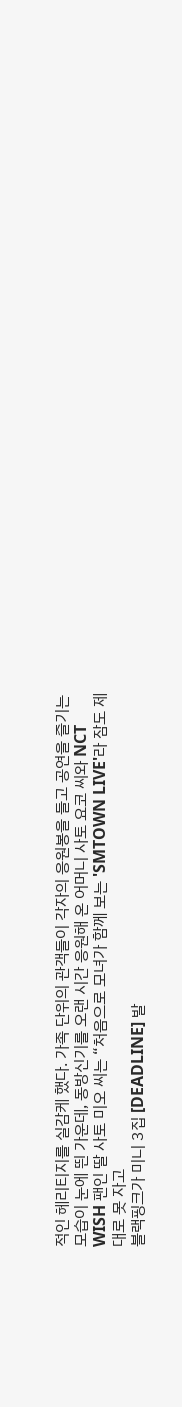적인 헤리티지를 실감케 했다. 가족 단위의 관객들이 각자의 응원봉을 들고 공연을 즐기는 모습이 눈에 띈 가운데, 동방신기를 오랜 시간 응원해 온 어머니 사토 요코 씨와 NCT WISH 팬인 딸 사토 미오 씨는 “처음으로 모녀가 함께 보는 'SMTOWN LIVE'라 잠도 제대로 못 자고
블랙핑크가 미니 3집 [DEADLINE] 발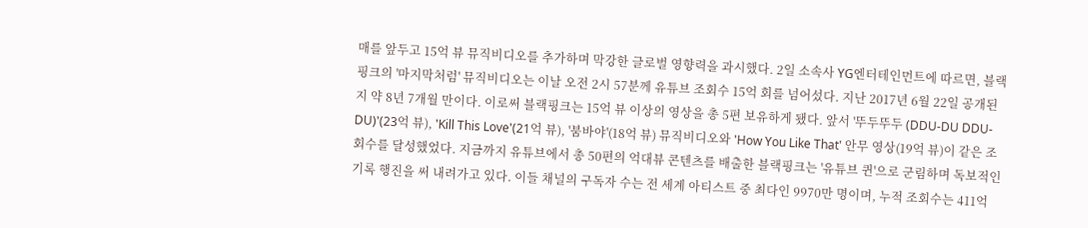매를 앞두고 15억 뷰 뮤직비디오를 추가하며 막강한 글로벌 영향력을 과시했다. 2일 소속사 YG엔터테인먼트에 따르면, 블랙핑크의 '마지막처럼' 뮤직비디오는 이날 오전 2시 57분께 유튜브 조회수 15억 회를 넘어섰다. 지난 2017년 6월 22일 공개된 지 약 8년 7개월 만이다. 이로써 블랙핑크는 15억 뷰 이상의 영상을 총 5편 보유하게 됐다. 앞서 '뚜두뚜두 (DDU-DU DDU-DU)'(23억 뷰), 'Kill This Love'(21억 뷰), '붐바야'(18억 뷰) 뮤직비디오와 'How You Like That' 안무 영상(19억 뷰)이 같은 조회수를 달성했었다. 지금까지 유튜브에서 총 50편의 억대뷰 콘텐츠를 배출한 블랙핑크는 '유튜브 퀸'으로 군림하며 독보적인 기록 행진을 써 내려가고 있다. 이들 채널의 구독자 수는 전 세계 아티스트 중 최다인 9970만 명이며, 누적 조회수는 411억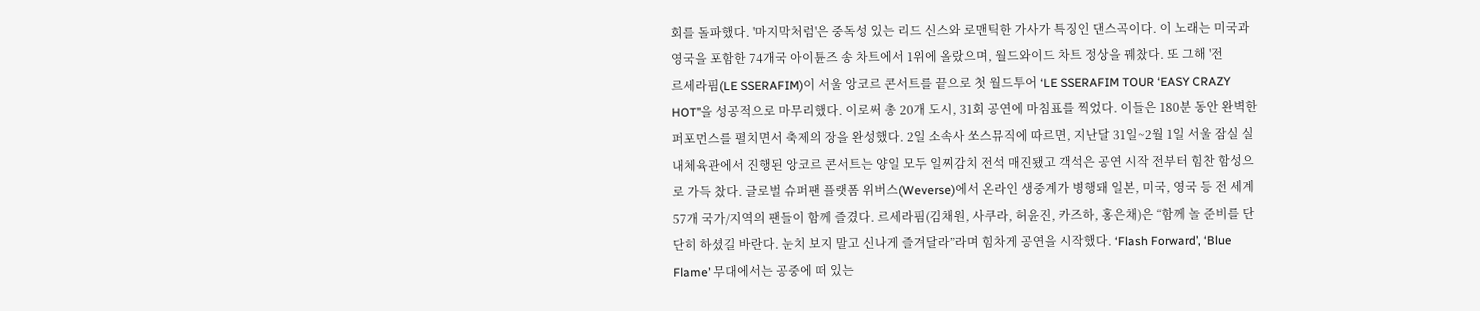회를 돌파했다. '마지막처럼'은 중독성 있는 리드 신스와 로맨틱한 가사가 특징인 댄스곡이다. 이 노래는 미국과 영국을 포함한 74개국 아이튠즈 송 차트에서 1위에 올랐으며, 월드와이드 차트 정상을 꿰찼다. 또 그해 '전
르세라핌(LE SSERAFIM)이 서울 앙코르 콘서트를 끝으로 첫 월드투어 ‘LE SSERAFIM TOUR ‘EASY CRAZY HOT’’을 성공적으로 마무리했다. 이로써 총 20개 도시, 31회 공연에 마침표를 찍었다. 이들은 180분 동안 완벽한 퍼포먼스를 펼치면서 축제의 장을 완성했다. 2일 소속사 쏘스뮤직에 따르면, 지난달 31일~2월 1일 서울 잠실 실내체육관에서 진행된 앙코르 콘서트는 양일 모두 일찌감치 전석 매진됐고 객석은 공연 시작 전부터 힘찬 함성으로 가득 찼다. 글로벌 슈퍼팬 플랫폼 위버스(Weverse)에서 온라인 생중계가 병행돼 일본, 미국, 영국 등 전 세계 57개 국가/지역의 팬들이 함께 즐겼다. 르세라핌(김채원, 사쿠라, 허윤진, 카즈하, 홍은채)은 “함께 놀 준비를 단단히 하셨길 바란다. 눈치 보지 말고 신나게 즐겨달라”라며 힘차게 공연을 시작했다. ‘Flash Forward’, ‘Blue Flame’ 무대에서는 공중에 떠 있는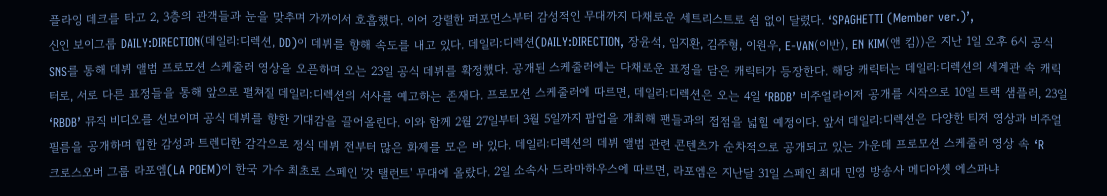플라잉 데크를 타고 2, 3층의 관객들과 눈을 맞추며 가까이서 호흡했다. 이어 강렬한 퍼포먼스부터 감성적인 무대까지 다채로운 세트리스트로 쉼 없이 달렸다. ‘SPAGHETTI (Member ver.)’,
신인 보이그룹 DAILY:DIRECTION(데일리:디렉션, DD)이 데뷔를 향해 속도를 내고 있다. 데일리:디렉션(DAILY:DIRECTION, 장윤석, 임지환, 김주형, 이원우, E-VAN(이반), EN KIM(앤 킴))은 지난 1일 오후 6시 공식 SNS를 통해 데뷔 앨범 프로모션 스케줄러 영상을 오픈하며 오는 23일 공식 데뷔를 확정했다. 공개된 스케줄러에는 다채로운 표정을 담은 캐릭터가 등장한다. 해당 캐릭터는 데일리:디렉션의 세계관 속 캐릭터로, 서로 다른 표정들을 통해 앞으로 펼쳐질 데일리:디렉션의 서사를 예고하는 존재다. 프로모션 스케줄러에 따르면, 데일리:디렉션은 오는 4일 ‘RBDB’ 비주얼라이저 공개를 시작으로 10일 트랙 샘플러, 23일 ‘RBDB’ 뮤직 비디오를 선보이며 공식 데뷔를 향한 기대감을 끌어올린다. 이와 함께 2월 27일부터 3월 5일까지 팝업을 개최해 팬들과의 접점을 넓힐 예정이다. 앞서 데일리:디렉션은 다양한 티저 영상과 비주얼 필름을 공개하며 힙한 감성과 트렌디한 감각으로 정식 데뷔 전부터 많은 화제를 모은 바 있다. 데일리:디렉션의 데뷔 앨범 관련 콘텐츠가 순차적으로 공개되고 있는 가운데 프로모션 스케줄러 영상 속 ‘R
크로스오버 그룹 라포엠(LA POEM)이 한국 가수 최초로 스페인 '갓 탤런트' 무대에 올랐다. 2일 소속사 드라마하우스에 따르면, 라포엠은 지난달 31일 스페인 최대 민영 방송사 메디아셋 에스파냐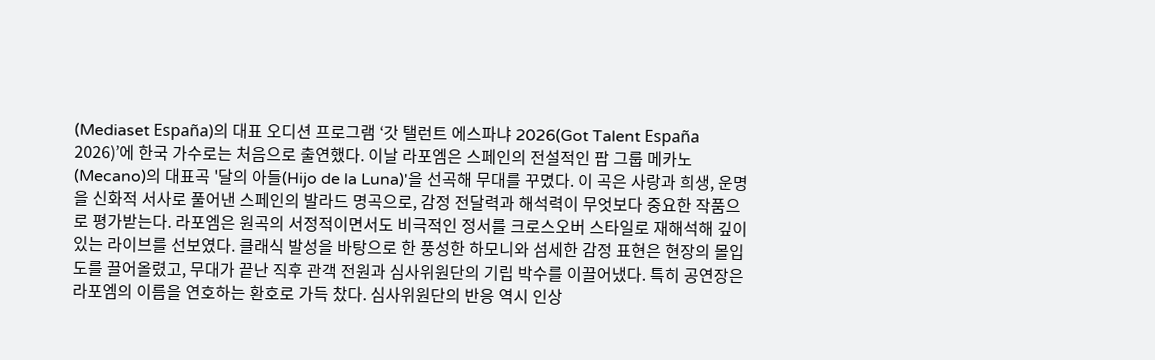(Mediaset España)의 대표 오디션 프로그램 ‘갓 탤런트 에스파냐 2026(Got Talent España 2026)’에 한국 가수로는 처음으로 출연했다. 이날 라포엠은 스페인의 전설적인 팝 그룹 메카노(Mecano)의 대표곡 '달의 아들(Hijo de la Luna)'을 선곡해 무대를 꾸몄다. 이 곡은 사랑과 희생, 운명을 신화적 서사로 풀어낸 스페인의 발라드 명곡으로, 감정 전달력과 해석력이 무엇보다 중요한 작품으로 평가받는다. 라포엠은 원곡의 서정적이면서도 비극적인 정서를 크로스오버 스타일로 재해석해 깊이 있는 라이브를 선보였다. 클래식 발성을 바탕으로 한 풍성한 하모니와 섬세한 감정 표현은 현장의 몰입도를 끌어올렸고, 무대가 끝난 직후 관객 전원과 심사위원단의 기립 박수를 이끌어냈다. 특히 공연장은 라포엠의 이름을 연호하는 환호로 가득 찼다. 심사위원단의 반응 역시 인상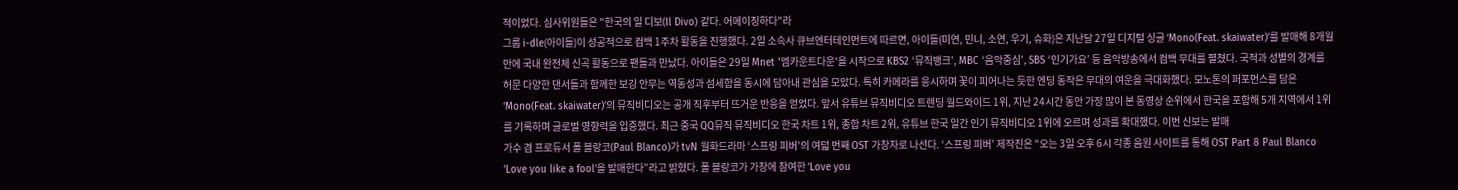적이었다. 심사위원들은 "한국의 일 디보(Il Divo) 같다. 어메이징하다"라
그룹 i-dle(아이들)이 성공적으로 컴백 1주차 활동을 진행했다. 2일 소속사 큐브엔터테인먼트에 따르면, 아이들(미연, 민니, 소연, 우기, 슈화)은 지난달 27일 디지털 싱글 ‘Mono(Feat. skaiwater)’를 발매해 8개월 만에 국내 완전체 신곡 활동으로 팬들과 만났다. 아이들은 29일 Mnet '엠카운트다운'을 시작으로 KBS2 ‘뮤직뱅크’, MBC ‘음악중심’, SBS ‘인기가요’ 등 음악방송에서 컴백 무대를 펼쳤다. 국적과 성별의 경계를 허문 다양한 댄서들과 함께한 보깅 안무는 역동성과 섬세함을 동시에 담아내 관심을 모았다. 특히 카메라를 응시하며 꽃이 피어나는 듯한 엔딩 동작은 무대의 여운을 극대화했다. 모노톤의 퍼포먼스를 담은 ‘Mono(Feat. skaiwater)’의 뮤직비디오는 공개 직후부터 뜨거운 반응을 얻었다. 앞서 유튜브 뮤직비디오 트렌딩 월드와이드 1위, 지난 24시간 동안 가장 많이 본 동영상 순위에서 한국을 포함해 5개 지역에서 1위를 기록하며 글로벌 영향력을 입증했다. 최근 중국 QQ뮤직 뮤직비디오 한국 차트 1위, 종합 차트 2위, 유튜브 한국 일간 인기 뮤직비디오 1위에 오르며 성과를 확대했다. 이번 신보는 발매
가수 겸 프로듀서 폴 블랑코(Paul Blanco)가 tvN 월화드라마 ‘스프링 피버’의 여덟 번째 OST 가창자로 나선다. ‘스프링 피버’ 제작진은 “오는 3일 오후 6시 각종 음원 사이트를 통해 OST Part 8 Paul Blanco ‘Love you like a fool’을 발매한다”라고 밝혔다. 폴 블랑코가 가창에 참여한 ‘Love you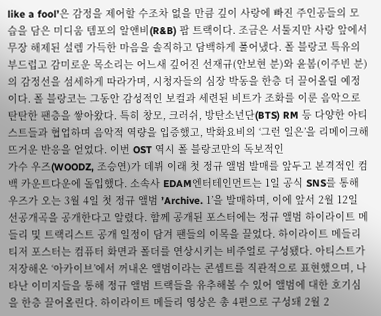like a fool’은 감정을 제어할 수조차 없을 만큼 깊이 사랑에 빠진 주인공들의 모습을 담은 미디움 템포의 알앤비(R&B) 팝 트랙이다. 조금은 서툴지만 사랑 앞에서 무장 해제된 설렘 가득한 마음을 솔직하고 담백하게 풀어냈다. 폴 블랑코 특유의 부드럽고 감미로운 목소리는 어느새 깊어진 선재규(안보현 분)와 윤봄(이주빈 분)의 감정선을 섬세하게 따라가며, 시청자들의 심장 박동을 한층 더 끌어올릴 예정이다. 폴 블랑코는 그동안 감성적인 보컬과 세련된 비트가 조화를 이룬 음악으로 탄탄한 팬층을 쌓아왔다. 특히 창모, 크러쉬, 방탄소년단(BTS) RM 등 다양한 아티스트들과 협업하며 음악적 역량을 입증했고, 박화요비의 ‘그런 일은’을 리메이크해 뜨거운 반응을 얻었다. 이번 OST 역시 폴 블랑코만의 독보적인
가수 우즈(WOODZ, 조승연)가 데뷔 이래 첫 정규 앨범 발매를 앞두고 본격적인 컴백 카운트다운에 돌입했다. 소속사 EDAM엔터테인먼트는 1일 공식 SNS를 통해 우즈가 오는 3월 4일 첫 정규 앨범 ’Archive. 1’을 발매하며, 이에 앞서 2월 12일 선공개곡을 공개한다고 알렸다. 함께 공개된 포스터에는 정규 앨범 하이라이트 메들리 및 트랙리스트 공개 일정이 담겨 팬들의 이목을 끌었다. 하이라이트 메들리 티저 포스터는 컴퓨터 화면과 폴더를 연상시키는 비주얼로 구성됐다. 아티스트가 저장해온 ‘아카이브’에서 꺼내온 앨범이라는 콘셉트를 직관적으로 표현했으며, 나타난 이미지들을 통해 정규 앨범 트랙들을 유추해볼 수 있어 앨범에 대한 호기심을 한층 끌어올린다. 하이라이트 메들리 영상은 총 4편으로 구성돼 2월 2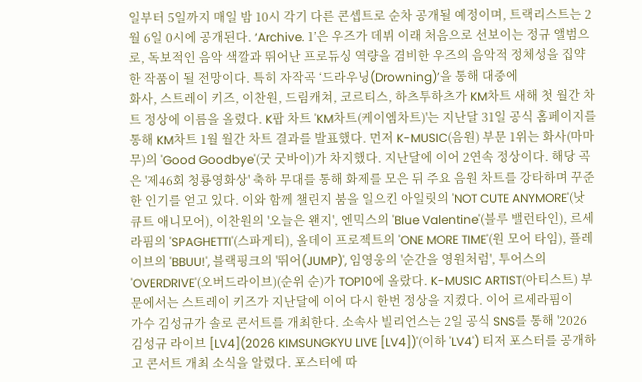일부터 5일까지 매일 밤 10시 각기 다른 콘셉트로 순차 공개될 예정이며, 트랙리스트는 2월 6일 0시에 공개된다. ‘Archive. 1’은 우즈가 데뷔 이래 처음으로 선보이는 정규 앨범으로, 독보적인 음악 색깔과 뛰어난 프로듀싱 역량을 겸비한 우즈의 음악적 정체성을 집약한 작품이 될 전망이다. 특히 자작곡 ‘드라우닝(Drowning)’을 통해 대중에
화사, 스트레이 키즈, 이찬원, 드림캐쳐, 코르티스, 하츠투하츠가 KM차트 새해 첫 월간 차트 정상에 이름을 올렸다. K팝 차트 'KM차트(케이엠차트)'는 지난달 31일 공식 홈페이지를 통해 KM차트 1월 월간 차트 결과를 발표했다. 먼저 K-MUSIC(음원) 부문 1위는 화사(마마무)의 'Good Goodbye'(굿 굿바이)가 차지했다. 지난달에 이어 2연속 정상이다. 해당 곡은 '제46회 청룡영화상' 축하 무대를 통해 화제를 모은 뒤 주요 음원 차트를 강타하며 꾸준한 인기를 얻고 있다. 이와 함께 챌린지 붐을 일으킨 아일릿의 'NOT CUTE ANYMORE'(낫 큐트 애니모어), 이찬원의 '오늘은 왠지', 엔믹스의 'Blue Valentine'(블루 밸런타인), 르세라핌의 'SPAGHETTI'(스파게티), 올데이 프로젝트의 'ONE MORE TIME'(원 모어 타임), 플레이브의 'BBUU!', 블랙핑크의 '뛰어(JUMP)', 임영웅의 '순간을 영원처럼', 투어스의 'OVERDRIVE'(오버드라이브)(순위 순)가 TOP10에 올랐다. K-MUSIC ARTIST(아티스트) 부문에서는 스트레이 키즈가 지난달에 이어 다시 한번 정상을 지켰다. 이어 르세라핌이
가수 김성규가 솔로 콘서트를 개최한다. 소속사 빌리언스는 2일 공식 SNS를 통해 '2026 김성규 라이브 [LV4](2026 KIMSUNGKYU LIVE [LV4])'(이하 'LV4') 티저 포스터를 공개하고 콘서트 개최 소식을 알렸다. 포스터에 따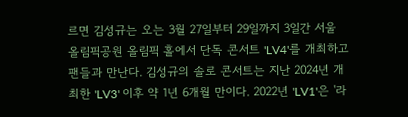르면 김성규는 오는 3월 27일부터 29일까지 3일간 서울 올림픽공원 올림픽 홀에서 단독 콘서트 'LV4'를 개최하고 팬들과 만난다. 김성규의 솔로 콘서트는 지난 2024년 개최한 'LV3' 이후 약 1년 6개월 만이다. 2022년 'LV1'은 '라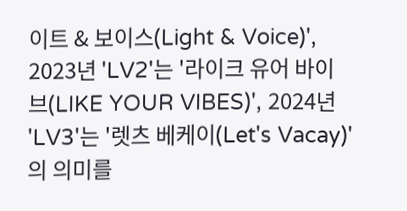이트 & 보이스(Light & Voice)', 2023년 'LV2'는 '라이크 유어 바이브(LIKE YOUR VIBES)', 2024년 'LV3'는 '렛츠 베케이(Let's Vacay)'의 의미를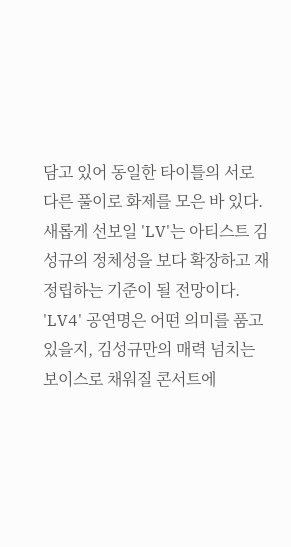담고 있어 동일한 타이틀의 서로 다른 풀이로 화제를 모은 바 있다. 새롭게 선보일 'LV'는 아티스트 김성규의 정체성을 보다 확장하고 재정립하는 기준이 될 전망이다. 'LV4' 공연명은 어떤 의미를 품고 있을지, 김성규만의 매력 넘치는 보이스로 채워질 콘서트에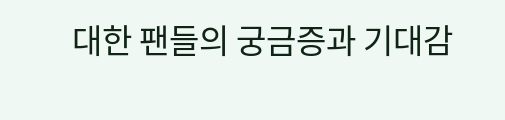대한 팬들의 궁금증과 기대감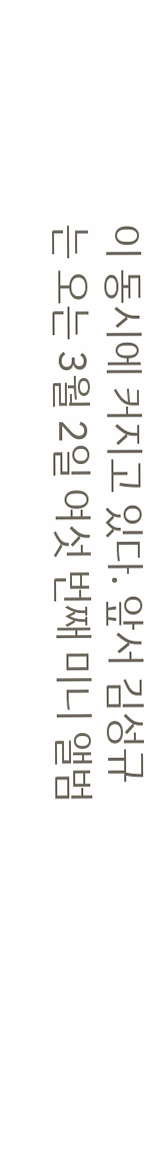이 동시에 커지고 있다. 앞서 김성규는 오는 3월 2일 여섯 번째 미니 앨범